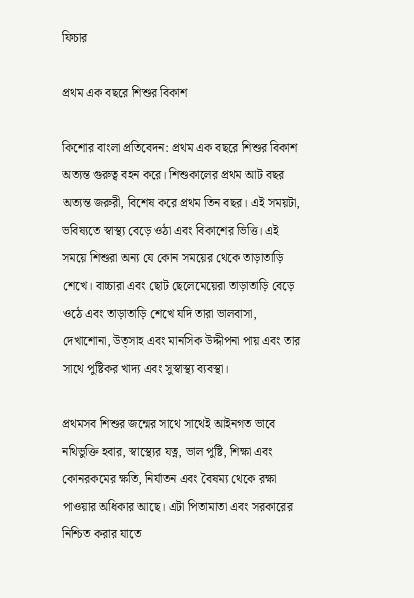ফিচার

প্রথম এক বছরে শিশুর বিকাশ

কিশোর বাংলা প্রতিবেদন: প্রথম এক বছরে শিশুর বিকাশ অত্যন্ত গুরুত্ব বহন করে। শিশুকালের প্রথম আট বছর অত্যন্ত জরুরী, বিশেষ করে প্রথম তিন বছর। এই সময়টা, ভবিষ্যতে স্বাস্থ্য বেড়ে ওঠা এবং বিকাশের ভিত্তি। এই সময়ে শিশুরা অন্য যে কোন সময়ের থেকে তাড়াতাড়ি শেখে। বাচ্চারা এবং ছোট ছেলেমেয়েরা তাড়াতাড়ি বেড়ে ওঠে এবং তাড়াতাড়ি শেখে যদি তারা ভালবাসা, দেখাশোনা, উত্সাহ এবং মানসিক উদ্দীপনা পায় এবং তার সাথে পুষ্টিকর খাদ্য এবং সুস্বাস্থ্য ব্যবস্থা।

প্রথমসব শিশুর জন্মের সাথে সাথেই আইনগত ভাবে নথিভুক্তি হবার, স্বাস্থ্যের যত্ন, ভাল পুষ্টি, শিক্ষা এবং কোনরকমের ক্ষতি, নির্যাতন এবং বৈষম্য থেকে রক্ষা পাওয়ার অধিকার আছে। এটা পিতামাতা এবং সরকারের নিশ্চিত করার যাতে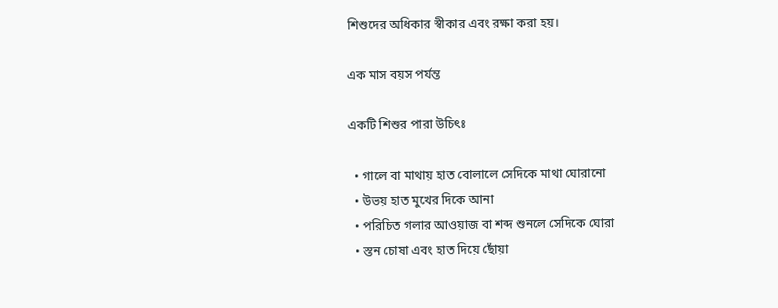শিশুদের অধিকার স্বীকার এবং রক্ষা করা হয়।

এক মাস বয়স পর্যন্ত

একটি শিশুর পারা উচিৎঃ

  • গালে বা মাথায় হাত বোলালে সেদিকে মাথা ঘোরানো
  • উভয় হাত মুখের দিকে আনা
  • পরিচিত গলার আওয়াজ বা শব্দ শুনলে সেদিকে ঘোরা
  • স্তন চোষা এবং হাত দিয়ে ছোঁয়া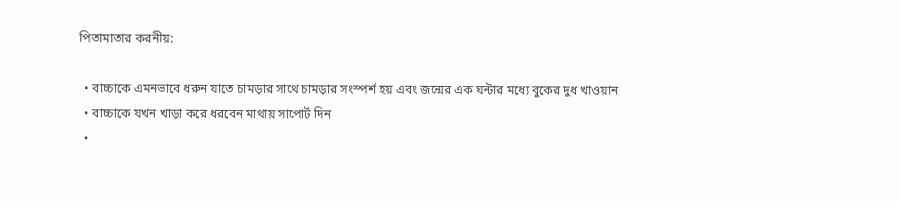পিতামাতার করনীয়:

  • বাচ্চাকে এমনভাবে ধরুন যাতে চামড়ার সাথে চামড়ার সংস্পর্শ হয় এবং জন্মের এক ঘন্টার মধ্যে বুকের দুধ খাওয়ান
  • বাচ্চাকে যখন খাড়া করে ধরবেন মাথায় সাপোর্ট দিন
  •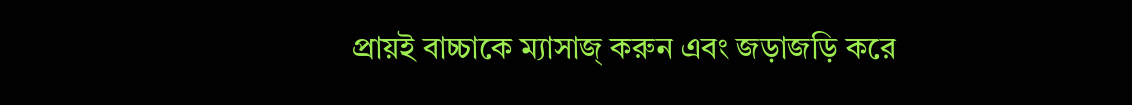প্রায়ই বাচ্চাকে ম্যাসাজ্‌ করুন এবং জড়াজড়ি করে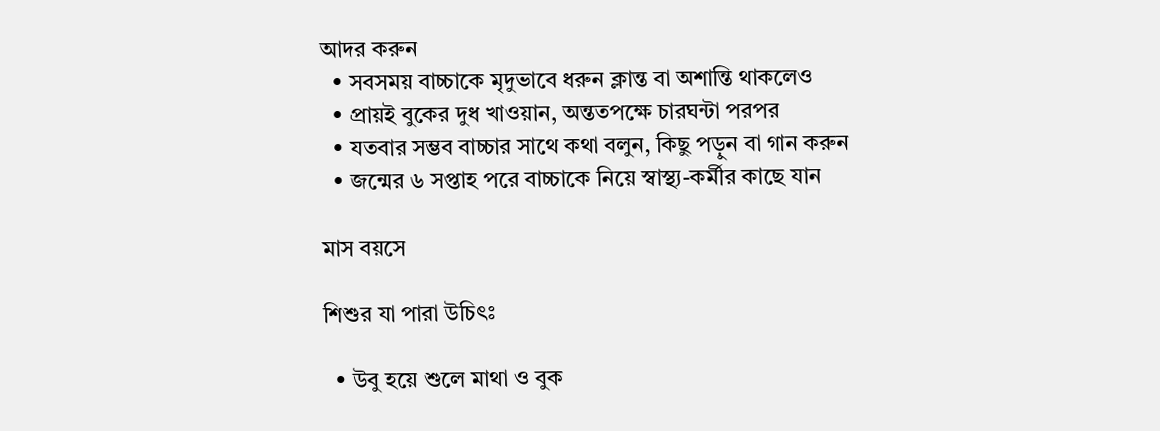আদর করুন
  • সবসময় বাচ্চাকে মৃদুভাবে ধরুন ক্লান্ত বা অশান্তি থাকলেও
  • প্রায়ই বুকের দুধ খাওয়ান, অন্ততপক্ষে চারঘন্টা পরপর
  • যতবার সম্ভব বাচ্চার সাথে কথা বলুন, কিছু পড়ুন বা গান করুন
  • জন্মের ৬ সপ্তাহ পরে বাচ্চাকে নিয়ে স্বাস্থ্য-কর্মীর কাছে যান

মাস বয়সে

শিশুর যা পারা উচিৎঃ

  • উবু হয়ে শুলে মাথা ও বুক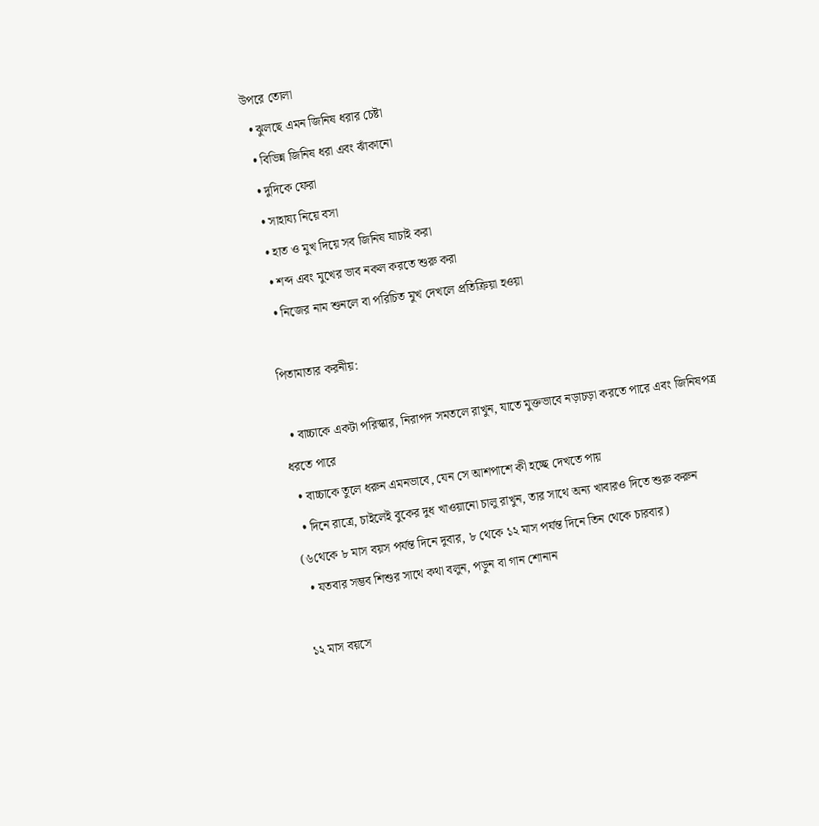উপরে তোলা
  • ঝুলছে এমন জিনিষ ধরার চেষ্টা
  • বিভিন্ন জিনিষ ধরা এবং ঝাঁকানো
  • দুদিকে ফেরা
  • সাহায্য নিয়ে বসা
  • হাত ও মুখ দিয়ে সব জিনিষ যাচাই করা
  • শব্দ এবং মুখের ভাব নকল করতে শুরু করা
  • নিজের নাম শুনলে বা পরিচিত মুখ দেখলে প্রতিক্রিয়া হওয়া

পিতামাতার করনীয়:

  • বাচ্চাকে একটা পরিস্কার, নিরাপদ সমতলে রাখুন, যাতে মুক্তভাবে নড়াচড়া করতে পারে এবং জিনিষপত্র ধরতে পারে
  • বাচ্চাকে তুলে ধরুন এমনভাবে, যেন সে আশপাশে কী হচ্ছে দেখতে পায়
  • দিনে রাত্রে, চাইলেই বুকের দুধ খাওয়ানো চালু রাখুন, তার সাথে অন্য খাবারও দিতে শুরু করুন (৬থেকে ৮ মাস বয়স পর্যন্ত দিনে দুবার, ৮ থেকে ১২ মাস পর্যন্ত দিনে তিন থেকে চারবার)
  • যতবার সম্ভব শিশুর সাথে কথা বলুন, পড়ুন বা গান শোনান

১২ মাস বয়সে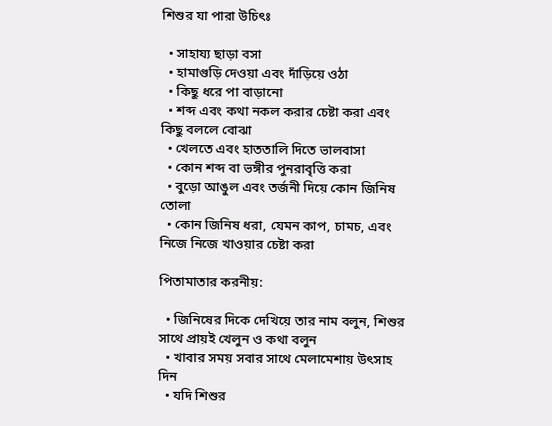শিশুর যা পারা উচিৎঃ

  • সাহায্য ছাড়া বসা
  • হামাগুড়ি দেওয়া এবং দাঁড়িয়ে ওঠা
  • কিছু ধরে পা বাড়ানো
  • শব্দ এবং কথা নকল করার চেষ্টা করা এবং কিছু বললে বোঝা
  • খেলতে এবং হাততালি দিতে ভালবাসা
  • কোন শব্দ বা ভঙ্গীর পুনরাবৃত্তি করা
  • বুড়ো আঙুল এবং তর্জনী দিয়ে কোন জিনিষ তোলা
  • কোন জিনিষ ধরা, যেমন কাপ, চামচ, এবং নিজে নিজে খাওয়ার চেষ্টা করা

পিতামাতার করনীয়:

  • জিনিষের দিকে দেখিয়ে তার নাম বলুন, শিশুর সাথে প্রায়ই খেলুন ও কথা বলুন
  • খাবার সময় সবার সাথে মেলামেশায় উৎসাহ দিন
  • যদি শিশুর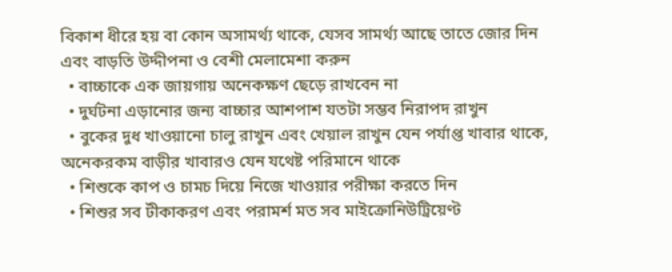বিকাশ ধীরে হয় বা কোন অসামর্থ্য থাকে, যেসব সামর্থ্য আছে তাতে জোর দিন এবং বাড়তি উদ্দীপনা ও বেশী মেলামেশা করুন
  • বাচ্চাকে এক জায়গায় অনেকক্ষণ ছেড়ে রাখবেন না
  • দুর্ঘটনা এড়ানোর জন্য বাচ্চার আশপাশ যতটা সম্ভব নিরাপদ রাখুন
  • বুকের দুধ খাওয়ানো চালু রাখুন এবং খেয়াল রাখুন যেন পর্যাপ্ত খাবার থাকে, অনেকরকম বাড়ীর খাবারও যেন যথেষ্ট পরিমানে থাকে
  • শিশুকে কাপ ও চামচ দিয়ে নিজে খাওয়ার পরীক্ষা করতে দিন
  • শিশুর সব টীকাকরণ এবং পরামর্শ মত সব মাইক্রোনিউট্রিয়েণ্ট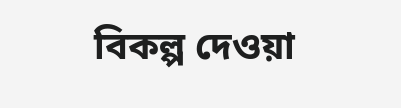বিকল্প দেওয়া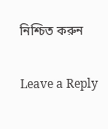নিশ্চিত করুন

Leave a Reply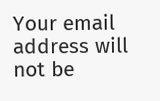Your email address will not be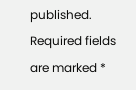published. Required fields are marked *